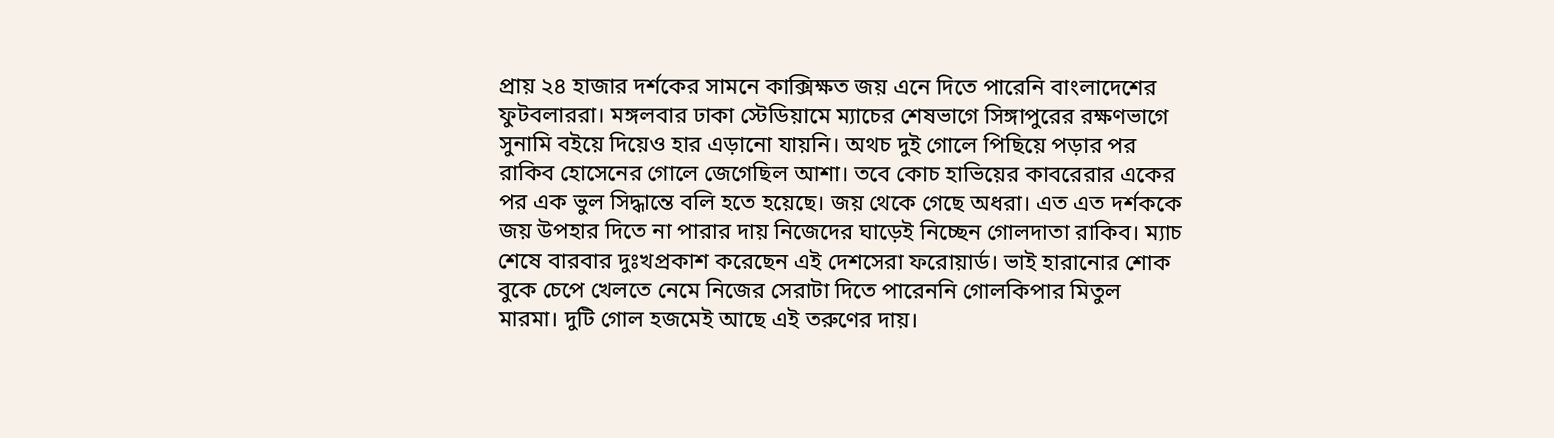প্রায় ২৪ হাজার দর্শকের সামনে কাক্সিক্ষত জয় এনে দিতে পারেনি বাংলাদেশের ফুটবলাররা। মঙ্গলবার ঢাকা স্টেডিয়ামে ম্যাচের শেষভাগে সিঙ্গাপুরের রক্ষণভাগে সুনামি বইয়ে দিয়েও হার এড়ানো যায়নি। অথচ দুই গোলে পিছিয়ে পড়ার পর রাকিব হোসেনের গোলে জেগেছিল আশা। তবে কোচ হাভিয়ের কাবরেরার একের পর এক ভুল সিদ্ধান্তে বলি হতে হয়েছে। জয় থেকে গেছে অধরা। এত এত দর্শককে জয় উপহার দিতে না পারার দায় নিজেদের ঘাড়েই নিচ্ছেন গোলদাতা রাকিব। ম্যাচ শেষে বারবার দুঃখপ্রকাশ করেছেন এই দেশসেরা ফরোয়ার্ড। ভাই হারানোর শোক বুকে চেপে খেলতে নেমে নিজের সেরাটা দিতে পারেননি গোলকিপার মিতুল মারমা। দুটি গোল হজমেই আছে এই তরুণের দায়।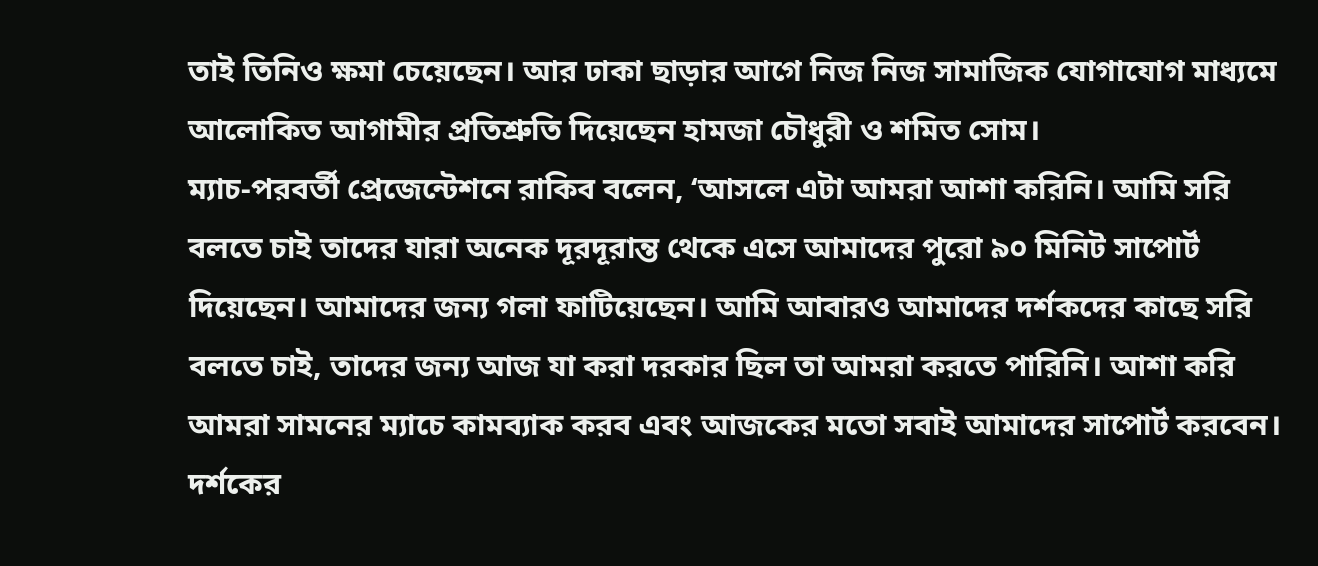তাই তিনিও ক্ষমা চেয়েছেন। আর ঢাকা ছাড়ার আগে নিজ নিজ সামাজিক যোগাযোগ মাধ্যমে আলোকিত আগামীর প্রতিশ্রুতি দিয়েছেন হামজা চৌধুরী ও শমিত সোম।
ম্যাচ-পরবর্তী প্রেজেন্টেশনে রাকিব বলেন, ‘আসলে এটা আমরা আশা করিনি। আমি সরি বলতে চাই তাদের যারা অনেক দূরদূরান্ত থেকে এসে আমাদের পুরো ৯০ মিনিট সাপোর্ট দিয়েছেন। আমাদের জন্য গলা ফাটিয়েছেন। আমি আবারও আমাদের দর্শকদের কাছে সরি বলতে চাই, তাদের জন্য আজ যা করা দরকার ছিল তা আমরা করতে পারিনি। আশা করি আমরা সামনের ম্যাচে কামব্যাক করব এবং আজকের মতো সবাই আমাদের সাপোর্ট করবেন। দর্শকের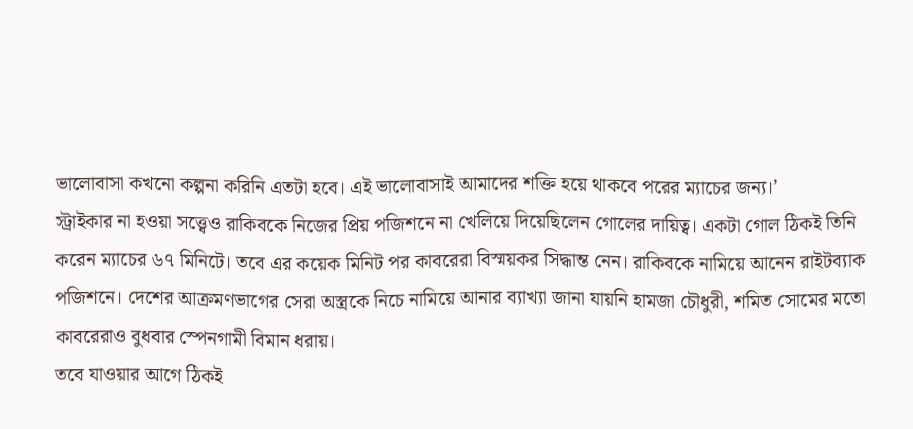ভালোবাসা কখনো কল্পনা করিনি এতটা হবে। এই ভালোবাসাই আমাদের শক্তি হয়ে থাকবে পরের ম্যাচের জন্য।’
স্ট্রাইকার না হওয়া সত্ত্বেও রাকিবকে নিজের প্রিয় পজিশনে না খেলিয়ে দিয়েছিলেন গোলের দায়িত্ব। একটা গোল ঠিকই তিনি করেন ম্যাচের ৬৭ মিনিটে। তবে এর কয়েক মিনিট পর কাবরেরা বিস্ময়কর সিদ্ধান্ত নেন। রাকিবকে নামিয়ে আনেন রাইটব্যাক পজিশনে। দেশের আক্রমণভাগের সেরা অস্ত্রকে নিচে নামিয়ে আনার ব্যাখ্যা জানা যায়নি হামজা চৌধুরী, শমিত সোমের মতো কাবরেরাও বুধবার স্পেনগামী বিমান ধরায়।
তবে যাওয়ার আগে ঠিকই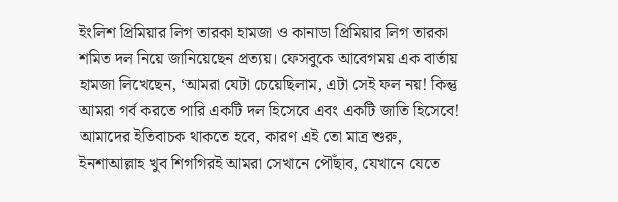ইংলিশ প্রিমিয়ার লিগ তারকা হামজা ও কানাডা প্রিমিয়ার লিগ তারকা শমিত দল নিয়ে জানিয়েছেন প্রত্যয়। ফেসবুকে আবেগময় এক বার্তায় হামজা লিখেছেন, ‘আমরা যেটা চেয়েছিলাম, এটা সেই ফল নয়! কিন্তু আমরা গর্ব করতে পারি একটি দল হিসেবে এবং একটি জাতি হিসেবে! আমাদের ইতিবাচক থাকতে হবে, কারণ এই তো মাত্র শুরু, ইনশাআল্লাহ খুব শিগগিরই আমরা সেখানে পৌঁছাব, যেখানে যেতে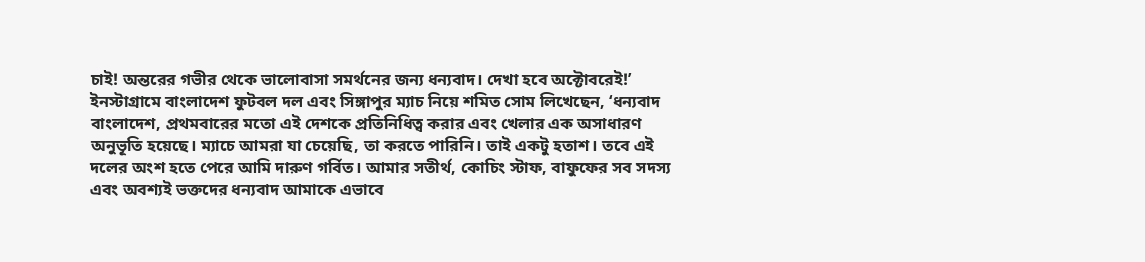চাই! অন্তরের গভীর থেকে ভালোবাসা সমর্থনের জন্য ধন্যবাদ। দেখা হবে অক্টোবরেই!’
ইনস্টাগ্রামে বাংলাদেশ ফুটবল দল এবং সিঙ্গাপুর ম্যাচ নিয়ে শমিত সোম লিখেছেন, ‘ধন্যবাদ বাংলাদেশ, প্রথমবারের মতো এই দেশকে প্রতিনিধিত্ব করার এবং খেলার এক অসাধারণ অনুভূতি হয়েছে। ম্যাচে আমরা যা চেয়েছি, তা করতে পারিনি। তাই একটু হতাশ। তবে এই দলের অংশ হতে পেরে আমি দারুণ গর্বিত। আমার সতীর্থ, কোচিং স্টাফ, বাফুফের সব সদস্য এবং অবশ্যই ভক্তদের ধন্যবাদ আমাকে এভাবে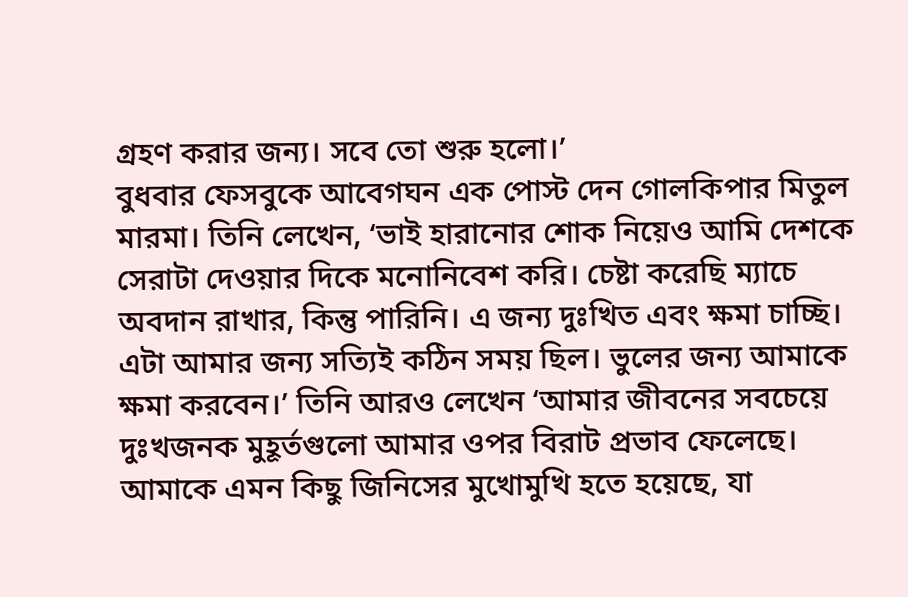গ্রহণ করার জন্য। সবে তো শুরু হলো।’
বুধবার ফেসবুকে আবেগঘন এক পোস্ট দেন গোলকিপার মিতুল মারমা। তিনি লেখেন, ‘ভাই হারানোর শোক নিয়েও আমি দেশকে সেরাটা দেওয়ার দিকে মনোনিবেশ করি। চেষ্টা করেছি ম্যাচে অবদান রাখার, কিন্তু পারিনি। এ জন্য দুঃখিত এবং ক্ষমা চাচ্ছি। এটা আমার জন্য সত্যিই কঠিন সময় ছিল। ভুলের জন্য আমাকে ক্ষমা করবেন।’ তিনি আরও লেখেন ‘আমার জীবনের সবচেয়ে দুঃখজনক মুহূর্তগুলো আমার ওপর বিরাট প্রভাব ফেলেছে। আমাকে এমন কিছু জিনিসের মুখোমুখি হতে হয়েছে, যা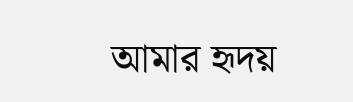আমার হৃদয়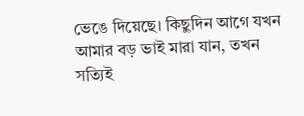ভেঙে দিয়েছে। কিছুদিন আগে যখন আমার বড় ভাই মারা যান, তখন সত্যিই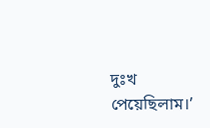দুঃখ পেয়েছিলাম।’